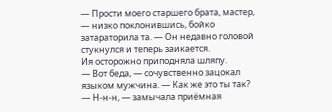— Прости моего старшего брата, мастер, — низко поклонившись, бойко затараторила та. — Он недавно головой стукнулся и теперь заикается.
Ия осторожно приподняла шляпу.
— Вот беда, — сочувственно зацокал языком мужчина. — Как же это ты так?
— Н-н-н, — замычала приёмная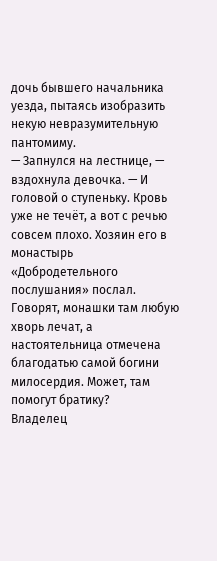дочь бывшего начальника уезда, пытаясь изобразить некую невразумительную пантомиму.
— Запнулся на лестнице, — вздохнула девочка. — И головой о ступеньку. Кровь уже не течёт, а вот с речью совсем плохо. Хозяин его в монастырь «Добродетельного послушания» послал. Говорят, монашки там любую хворь лечат, а настоятельница отмечена благодатью самой богини милосердия. Может, там помогут братику?
Владелец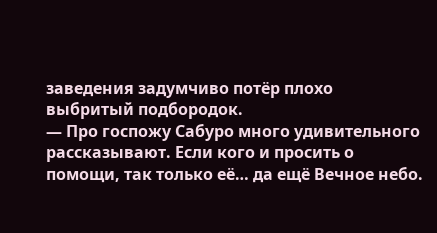заведения задумчиво потёр плохо выбритый подбородок.
— Про госпожу Сабуро много удивительного рассказывают. Если кого и просить о помощи, так только её… да ещё Вечное небо.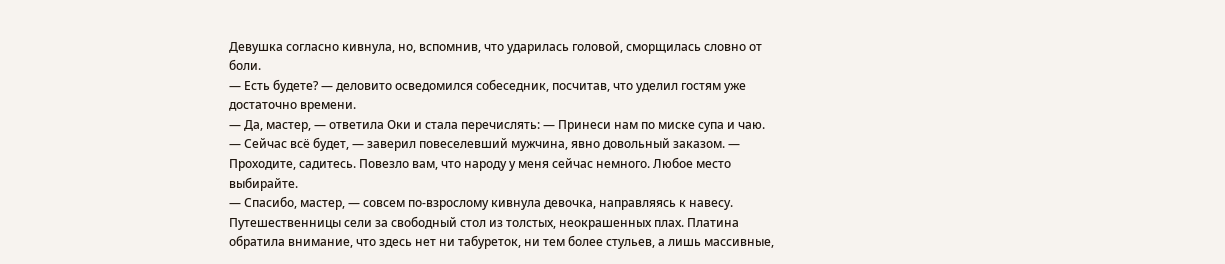Девушка согласно кивнула, но, вспомнив, что ударилась головой, сморщилась словно от боли.
— Есть будете? — деловито осведомился собеседник, посчитав, что уделил гостям уже достаточно времени.
— Да, мастер, — ответила Оки и стала перечислять: — Принеси нам по миске супа и чаю.
— Сейчас всё будет, — заверил повеселевший мужчина, явно довольный заказом. — Проходите, садитесь. Повезло вам, что народу у меня сейчас немного. Любое место выбирайте.
— Спасибо, мастер, — совсем по-взрослому кивнула девочка, направляясь к навесу.
Путешественницы сели за свободный стол из толстых, неокрашенных плах. Платина обратила внимание, что здесь нет ни табуреток, ни тем более стульев, а лишь массивные,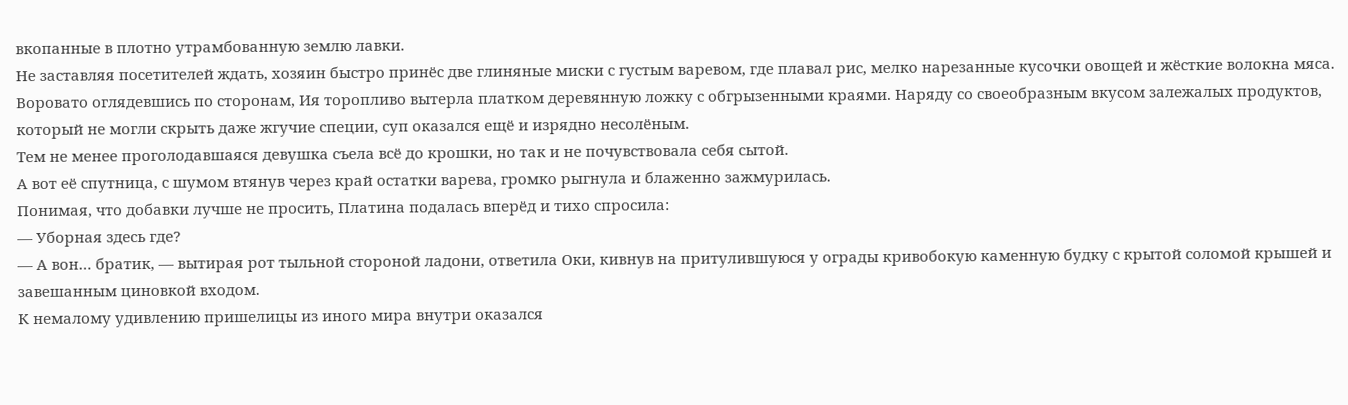вкопанные в плотно утрамбованную землю лавки.
Не заставляя посетителей ждать, хозяин быстро принёс две глиняные миски с густым варевом, где плавал рис, мелко нарезанные кусочки овощей и жёсткие волокна мяса.
Воровато оглядевшись по сторонам, Ия торопливо вытерла платком деревянную ложку с обгрызенными краями. Наряду со своеобразным вкусом залежалых продуктов, который не могли скрыть даже жгучие специи, суп оказался ещё и изрядно несолёным.
Тем не менее проголодавшаяся девушка съела всё до крошки, но так и не почувствовала себя сытой.
А вот её спутница, с шумом втянув через край остатки варева, громко рыгнула и блаженно зажмурилась.
Понимая, что добавки лучше не просить, Платина подалась вперёд и тихо спросила:
— Уборная здесь где?
— А вон… братик, — вытирая рот тыльной стороной ладони, ответила Оки, кивнув на притулившуюся у ограды кривобокую каменную будку с крытой соломой крышей и завешанным циновкой входом.
К немалому удивлению пришелицы из иного мира внутри оказался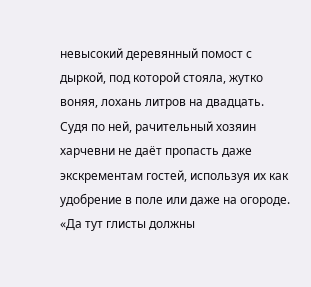невысокий деревянный помост с дыркой, под которой стояла, жутко воняя, лохань литров на двадцать.
Судя по ней, рачительный хозяин харчевни не даёт пропасть даже экскрементам гостей, используя их как удобрение в поле или даже на огороде.
«Да тут глисты должны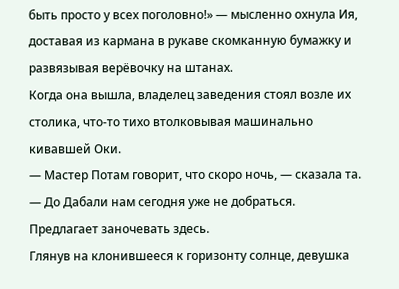быть просто у всех поголовно!» — мысленно охнула Ия, доставая из кармана в рукаве скомканную бумажку и развязывая верёвочку на штанах.
Когда она вышла, владелец заведения стоял возле их столика, что-то тихо втолковывая машинально кивавшей Оки.
— Мастер Потам говорит, что скоро ночь, — сказала та. — До Дабали нам сегодня уже не добраться. Предлагает заночевать здесь.
Глянув на клонившееся к горизонту солнце, девушка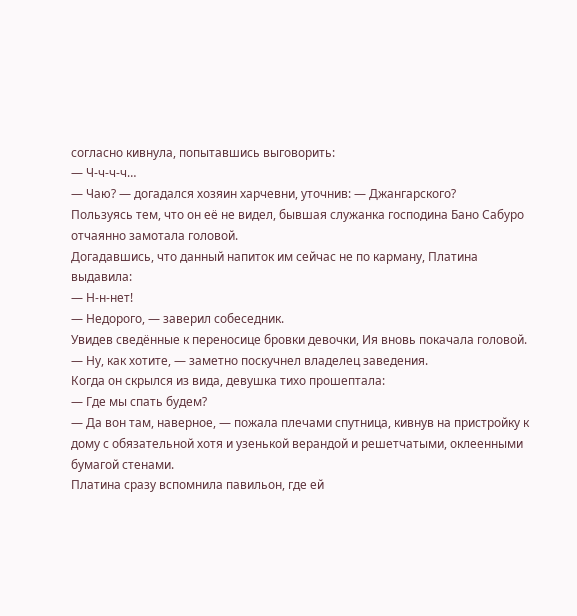согласно кивнула, попытавшись выговорить:
— Ч-ч-ч-ч…
— Чаю? — догадался хозяин харчевни, уточнив: — Джангарского?
Пользуясь тем, что он её не видел, бывшая служанка господина Бано Сабуро отчаянно замотала головой.
Догадавшись, что данный напиток им сейчас не по карману, Платина выдавила:
— Н-н-нет!
— Недорого, — заверил собеседник.
Увидев сведённые к переносице бровки девочки, Ия вновь покачала головой.
— Ну, как хотите, — заметно поскучнел владелец заведения.
Когда он скрылся из вида, девушка тихо прошептала:
— Где мы спать будем?
— Да вон там, наверное, — пожала плечами спутница, кивнув на пристройку к дому с обязательной хотя и узенькой верандой и решетчатыми, оклеенными бумагой стенами.
Платина сразу вспомнила павильон, где ей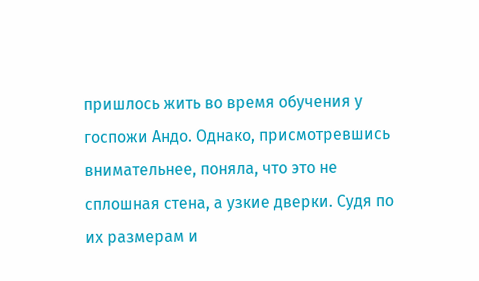пришлось жить во время обучения у госпожи Андо. Однако, присмотревшись внимательнее, поняла, что это не сплошная стена, а узкие дверки. Судя по их размерам и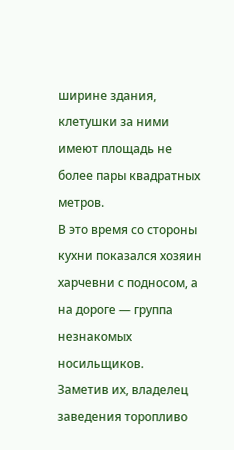ширине здания, клетушки за ними имеют площадь не более пары квадратных метров.
В это время со стороны кухни показался хозяин харчевни с подносом, а на дороге — группа незнакомых носильщиков.
Заметив их, владелец заведения торопливо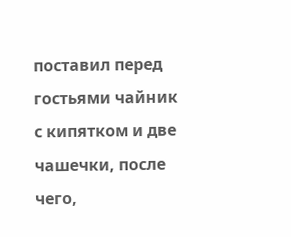поставил перед гостьями чайник с кипятком и две чашечки, после чего,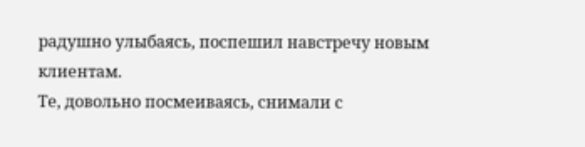радушно улыбаясь, поспешил навстречу новым клиентам.
Те, довольно посмеиваясь, снимали с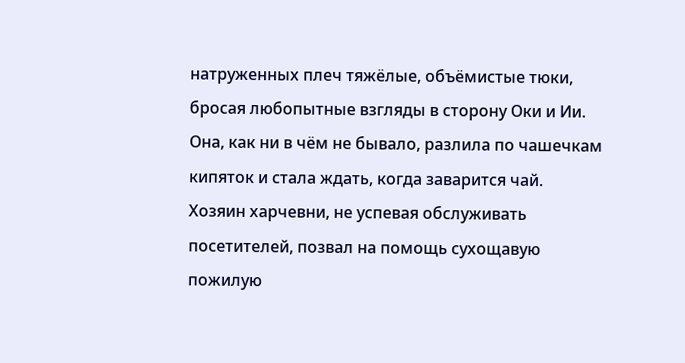натруженных плеч тяжёлые, объёмистые тюки, бросая любопытные взгляды в сторону Оки и Ии. Она, как ни в чём не бывало, разлила по чашечкам кипяток и стала ждать, когда заварится чай.
Хозяин харчевни, не успевая обслуживать посетителей, позвал на помощь сухощавую пожилую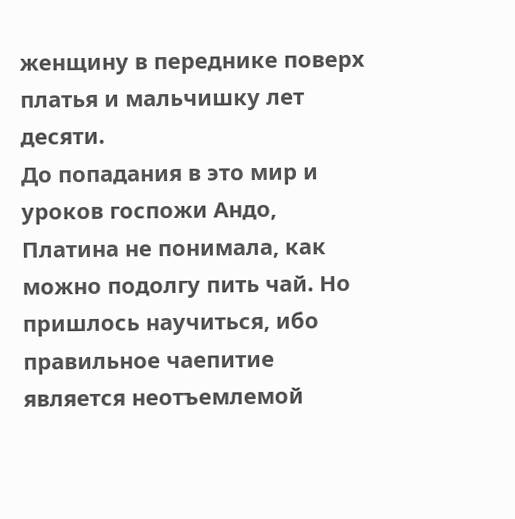женщину в переднике поверх платья и мальчишку лет десяти.
До попадания в это мир и уроков госпожи Андо, Платина не понимала, как можно подолгу пить чай. Но пришлось научиться, ибо правильное чаепитие является неотъемлемой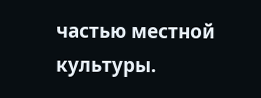частью местной культуры.